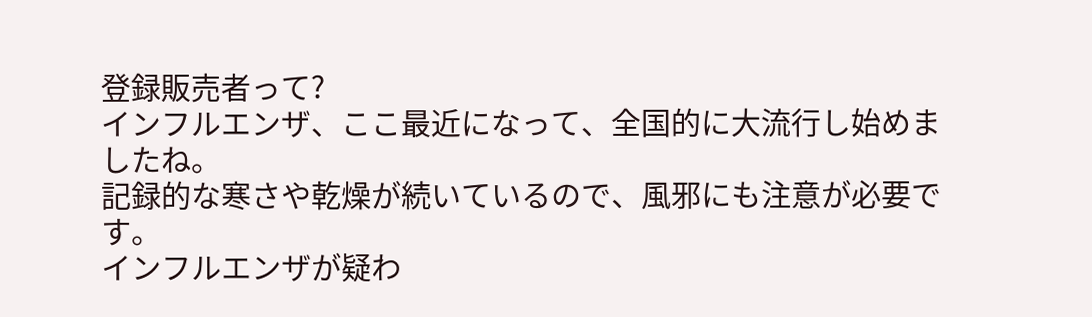登録販売者って?
インフルエンザ、ここ最近になって、全国的に大流行し始めましたね。
記録的な寒さや乾燥が続いているので、風邪にも注意が必要です。
インフルエンザが疑わ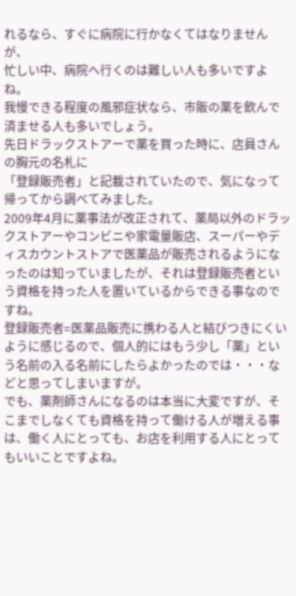れるなら、すぐに病院に行かなくてはなりませんが、
忙しい中、病院へ行くのは難しい人も多いですよね。
我慢できる程度の風邪症状なら、市販の薬を飲んで済ませる人も多いでしょう。
先日ドラックストアーで薬を買った時に、店員さんの胸元の名札に
「登録販売者」と記載されていたので、気になって帰ってから調べてみました。
2009年4月に薬事法が改正されて、薬局以外のドラックストアーやコンビニや家電量販店、スーパーやディスカウントストアで医薬品が販売されるようになったのは知っていましたが、それは登録販売者という資格を持った人を置いているからできる事なのですね。
登録販売者=医薬品販売に携わる人と結びつきにくいように感じるので、個人的にはもう少し「薬」という名前の入る名前にしたらよかったのでは・・・などと思ってしまいますが。
でも、薬剤師さんになるのは本当に大変ですが、そこまでしなくても資格を持って働ける人が増える事は、働く人にとっても、お店を利用する人にとってもいいことですよね。